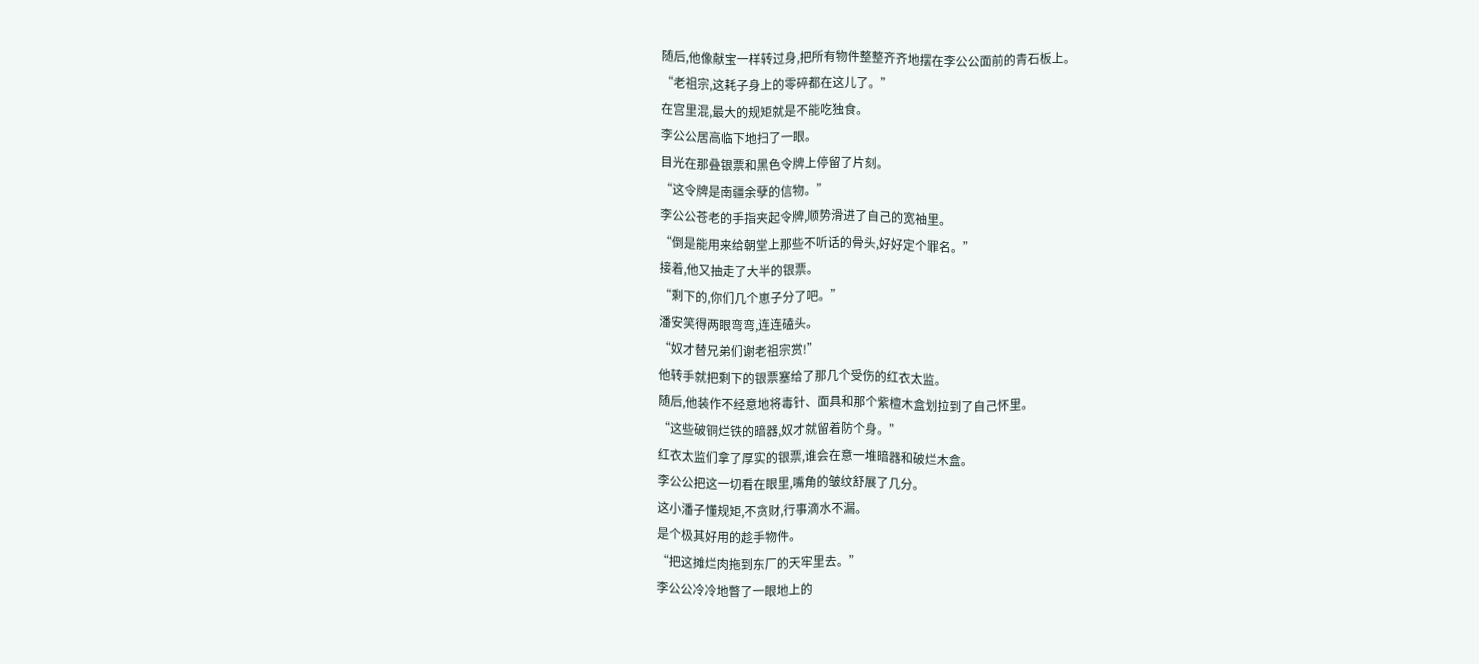随后,他像献宝一样转过身,把所有物件整整齐齐地摆在李公公面前的青石板上。
“老祖宗,这耗子身上的零碎都在这儿了。”
在宫里混,最大的规矩就是不能吃独食。
李公公居高临下地扫了一眼。
目光在那叠银票和黑色令牌上停留了片刻。
“这令牌是南疆余孽的信物。”
李公公苍老的手指夹起令牌,顺势滑进了自己的宽袖里。
“倒是能用来给朝堂上那些不听话的骨头,好好定个罪名。”
接着,他又抽走了大半的银票。
“剩下的,你们几个崽子分了吧。”
潘安笑得两眼弯弯,连连磕头。
“奴才替兄弟们谢老祖宗赏!”
他转手就把剩下的银票塞给了那几个受伤的红衣太监。
随后,他装作不经意地将毒针、面具和那个紫檀木盒划拉到了自己怀里。
“这些破铜烂铁的暗器,奴才就留着防个身。”
红衣太监们拿了厚实的银票,谁会在意一堆暗器和破烂木盒。
李公公把这一切看在眼里,嘴角的皱纹舒展了几分。
这小潘子懂规矩,不贪财,行事滴水不漏。
是个极其好用的趁手物件。
“把这摊烂肉拖到东厂的天牢里去。”
李公公冷冷地瞥了一眼地上的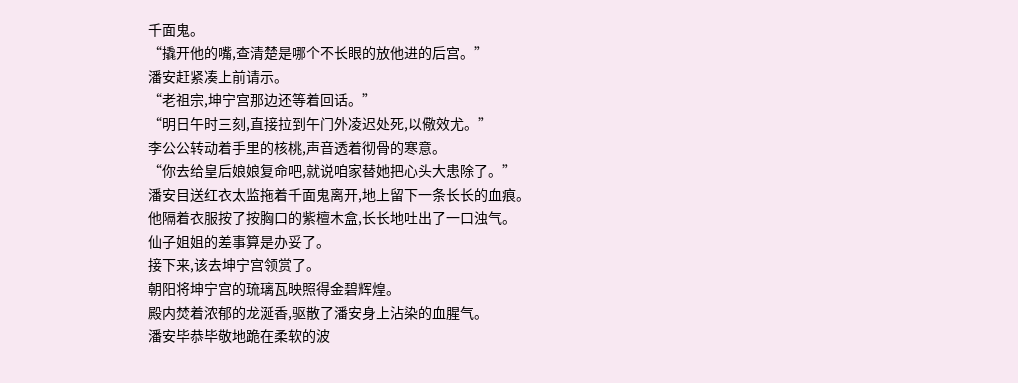千面鬼。
“撬开他的嘴,查清楚是哪个不长眼的放他进的后宫。”
潘安赶紧凑上前请示。
“老祖宗,坤宁宫那边还等着回话。”
“明日午时三刻,直接拉到午门外凌迟处死,以儆效尤。”
李公公转动着手里的核桃,声音透着彻骨的寒意。
“你去给皇后娘娘复命吧,就说咱家替她把心头大患除了。”
潘安目送红衣太监拖着千面鬼离开,地上留下一条长长的血痕。
他隔着衣服按了按胸口的紫檀木盒,长长地吐出了一口浊气。
仙子姐姐的差事算是办妥了。
接下来,该去坤宁宫领赏了。
朝阳将坤宁宫的琉璃瓦映照得金碧辉煌。
殿内焚着浓郁的龙涎香,驱散了潘安身上沾染的血腥气。
潘安毕恭毕敬地跪在柔软的波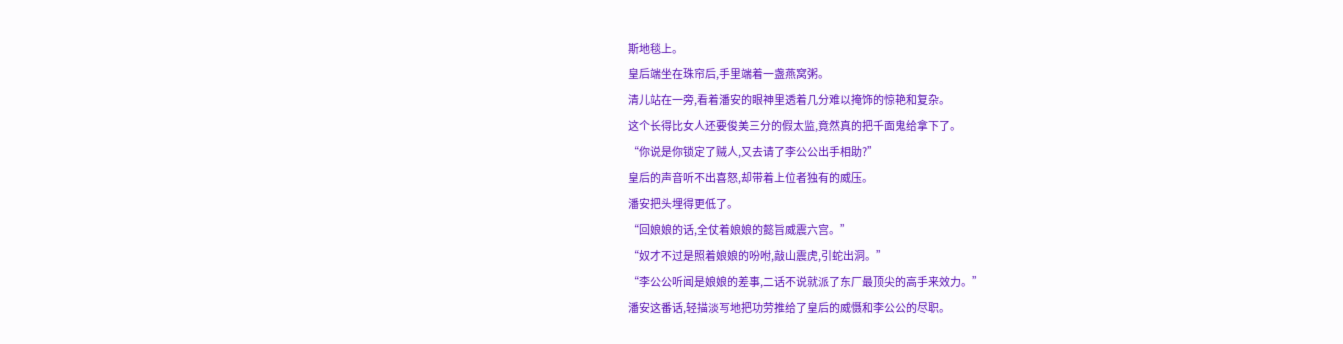斯地毯上。
皇后端坐在珠帘后,手里端着一盏燕窝粥。
清儿站在一旁,看着潘安的眼神里透着几分难以掩饰的惊艳和复杂。
这个长得比女人还要俊美三分的假太监,竟然真的把千面鬼给拿下了。
“你说是你锁定了贼人,又去请了李公公出手相助?”
皇后的声音听不出喜怒,却带着上位者独有的威压。
潘安把头埋得更低了。
“回娘娘的话,全仗着娘娘的懿旨威震六宫。”
“奴才不过是照着娘娘的吩咐,敲山震虎,引蛇出洞。”
“李公公听闻是娘娘的差事,二话不说就派了东厂最顶尖的高手来效力。”
潘安这番话,轻描淡写地把功劳推给了皇后的威慑和李公公的尽职。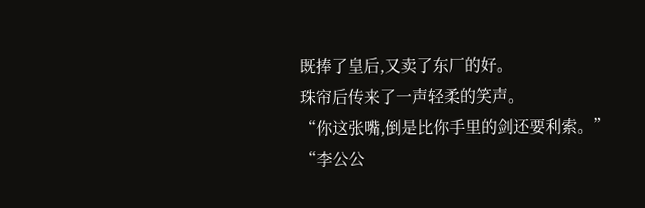既捧了皇后,又卖了东厂的好。
珠帘后传来了一声轻柔的笑声。
“你这张嘴,倒是比你手里的剑还要利索。”
“李公公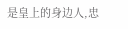是皇上的身边人,忠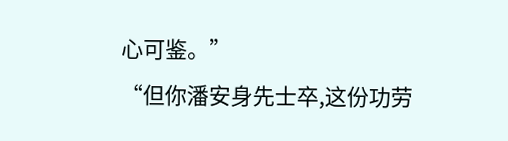心可鉴。”
“但你潘安身先士卒,这份功劳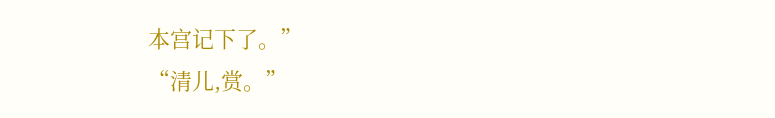本宫记下了。”
“清儿,赏。”